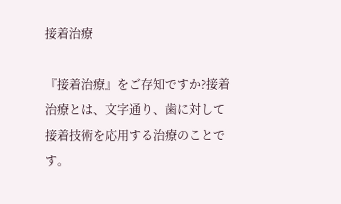接着治療

『接着治療』をご存知ですか?接着治療とは、文字通り、歯に対して接着技術を応用する治療のことです。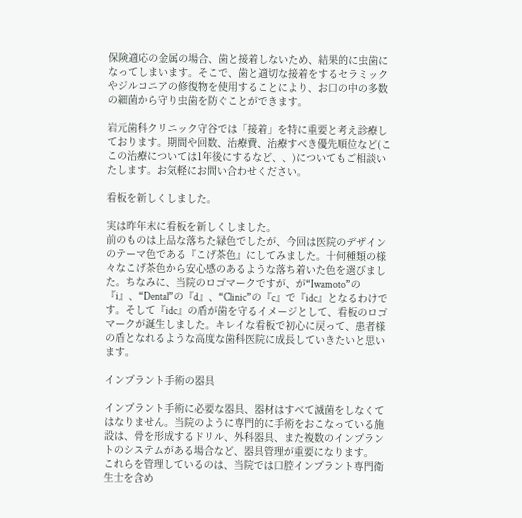保険適応の金属の場合、歯と接着しないため、結果的に虫歯になってしまいます。そこで、歯と適切な接着をするセラミックやジルコニアの修復物を使用することにより、お口の中の多数の細菌から守り虫歯を防ぐことができます。

岩元歯科クリニック守谷では「接着」を特に重要と考え診療しております。期間や回数、治療費、治療すべき優先順位など(ここの治療については1年後にするなど、、)についてもご相談いたします。お気軽にお問い合わせください。

看板を新しくしました。

実は昨年末に看板を新しくしました。
前のものは上品な落ちた緑色でしたが、今回は医院のデザインのテーマ色である『こげ茶色』にしてみました。十何種類の様々なこげ茶色から安心感のあるような落ち着いた色を選びました。ちなみに、当院のロゴマークですが、が“Iwamoto”の『i』、“Dental”の『d』、“Clinic”の『c』で『idc』となるわけです。そして『idc』の盾が歯を守るイメージとして、看板のロゴマークが誕生しました。キレイな看板で初心に戻って、患者様の盾となれるような高度な歯科医院に成長していきたいと思います。

インプラント手術の器具

インプラント手術に必要な器具、器材はすべて滅菌をしなくてはなりません。当院のように専門的に手術をおこなっている施設は、骨を形成するドリル、外科器具、また複数のインプラントのシステムがある場合など、器具管理が重要になります。
これらを管理しているのは、当院では口腔インプラント専門衛生士を含め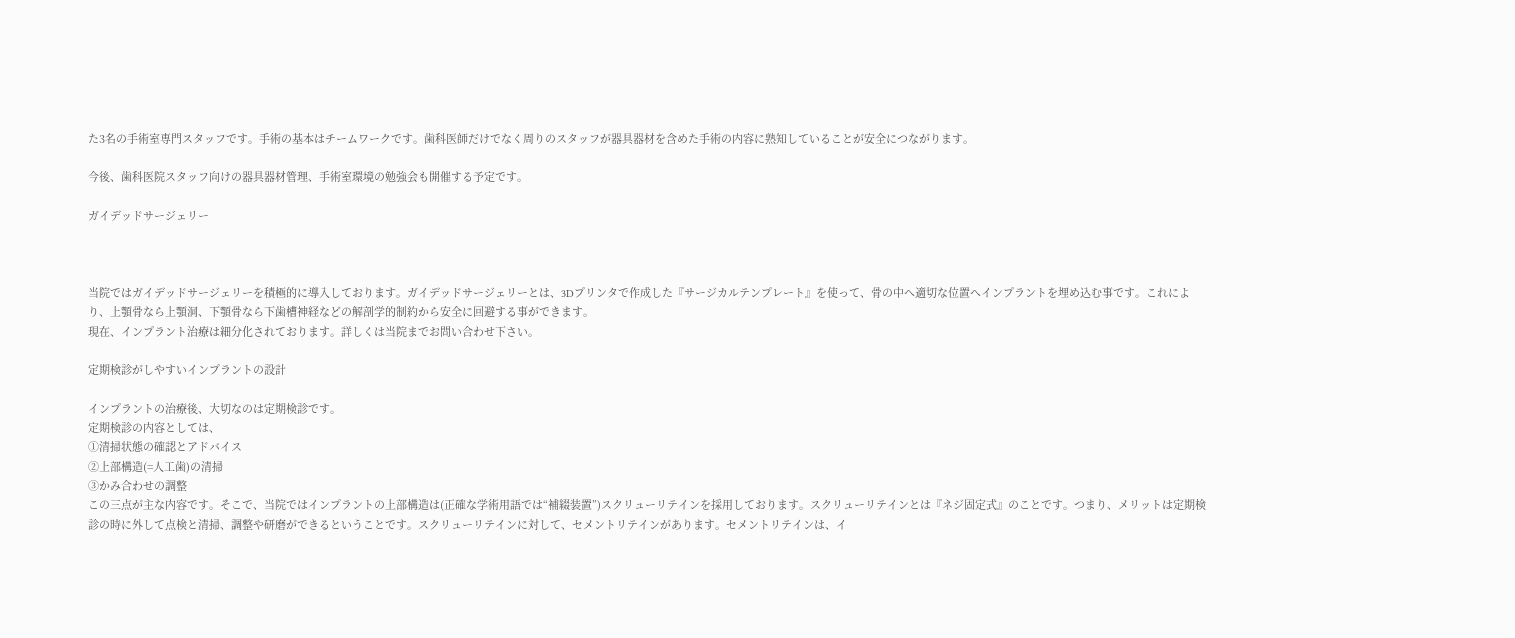た3名の手術室専門スタッフです。手術の基本はチームワークです。歯科医師だけでなく周りのスタッフが器具器材を含めた手術の内容に熟知していることが安全につながります。

今後、歯科医院スタッフ向けの器具器材管理、手術室環境の勉強会も開催する予定です。

ガイデッドサージェリー



当院ではガイデッドサージェリーを積極的に導入しております。ガイデッドサージェリーとは、3Dプリンタで作成した『サージカルテンプレート』を使って、骨の中へ適切な位置へインプラントを埋め込む事です。これにより、上顎骨なら上顎洞、下顎骨なら下歯槽神経などの解剖学的制約から安全に回避する事ができます。
現在、インプラント治療は細分化されております。詳しくは当院までお問い合わせ下さい。

定期検診がしやすいインプラントの設計

インプラントの治療後、大切なのは定期検診です。
定期検診の内容としては、
①清掃状態の確認とアドバイス
②上部構造(=人工歯)の清掃
③かみ合わせの調整
この三点が主な内容です。そこで、当院ではインプラントの上部構造は(正確な学術用語では“補綴装置”)スクリューリテインを採用しております。スクリューリテインとは『ネジ固定式』のことです。つまり、メリットは定期検診の時に外して点検と清掃、調整や研磨ができるということです。スクリューリテインに対して、セメントリテインがあります。セメントリテインは、イ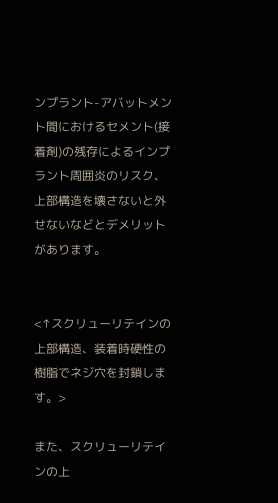ンプラント-アバットメント間におけるセメント(接着剤)の残存によるインプラント周囲炎のリスク、上部構造を壊さないと外せないなどとデメリットがあります。


<↑スクリューリテインの上部構造、装着時硬性の樹脂でネジ穴を封鎖します。>

また、スクリューリテインの上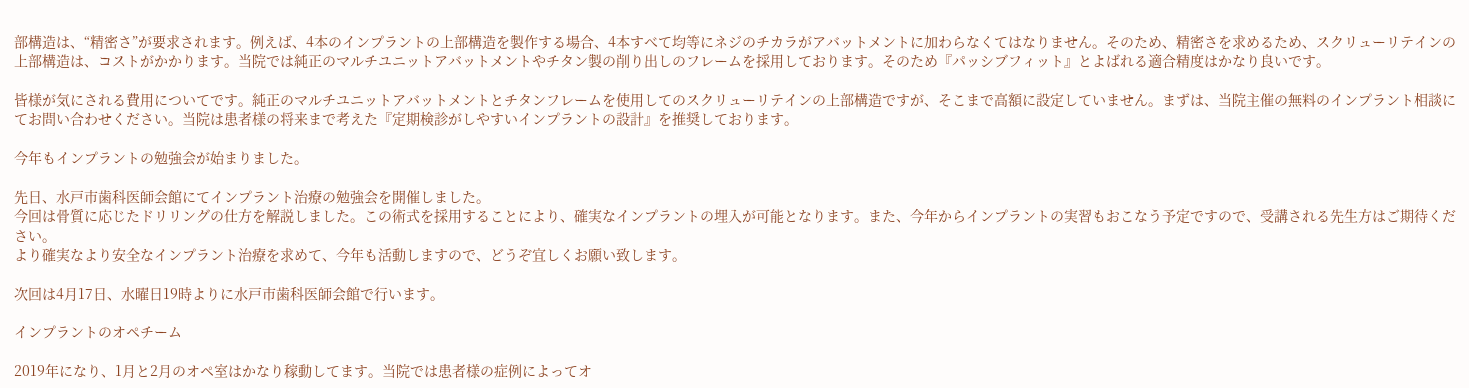部構造は、“精密さ”が要求されます。例えば、4本のインプラントの上部構造を製作する場合、4本すべて均等にネジのチカラがアバットメントに加わらなくてはなりません。そのため、精密さを求めるため、スクリューリテインの上部構造は、コストがかかります。当院では純正のマルチユニットアバットメントやチタン製の削り出しのフレームを採用しております。そのため『パッシブフィット』とよばれる適合精度はかなり良いです。

皆様が気にされる費用についてです。純正のマルチユニットアバットメントとチタンフレームを使用してのスクリューリテインの上部構造ですが、そこまで高額に設定していません。まずは、当院主催の無料のインプラント相談にてお問い合わせください。当院は患者様の将来まで考えた『定期検診がしやすいインプラントの設計』を推奨しております。

今年もインプラントの勉強会が始まりました。

先日、水戸市歯科医師会館にてインプラント治療の勉強会を開催しました。
今回は骨質に応じたドリリングの仕方を解説しました。この術式を採用することにより、確実なインプラントの埋入が可能となります。また、今年からインプラントの実習もおこなう予定ですので、受講される先生方はご期待ください。
より確実なより安全なインプラント治療を求めて、今年も活動しますので、どうぞ宜しくお願い致します。

次回は4月17日、水曜日19時よりに水戸市歯科医師会館で行います。

インプラントのオペチーム

2019年になり、1月と2月のオペ室はかなり稼動してます。当院では患者様の症例によってオ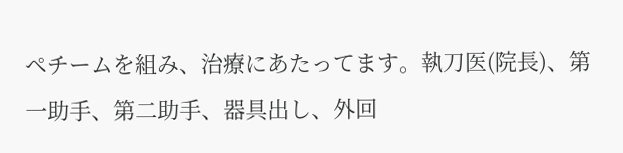ペチームを組み、治療にあたってます。執刀医(院長)、第一助手、第二助手、器具出し、外回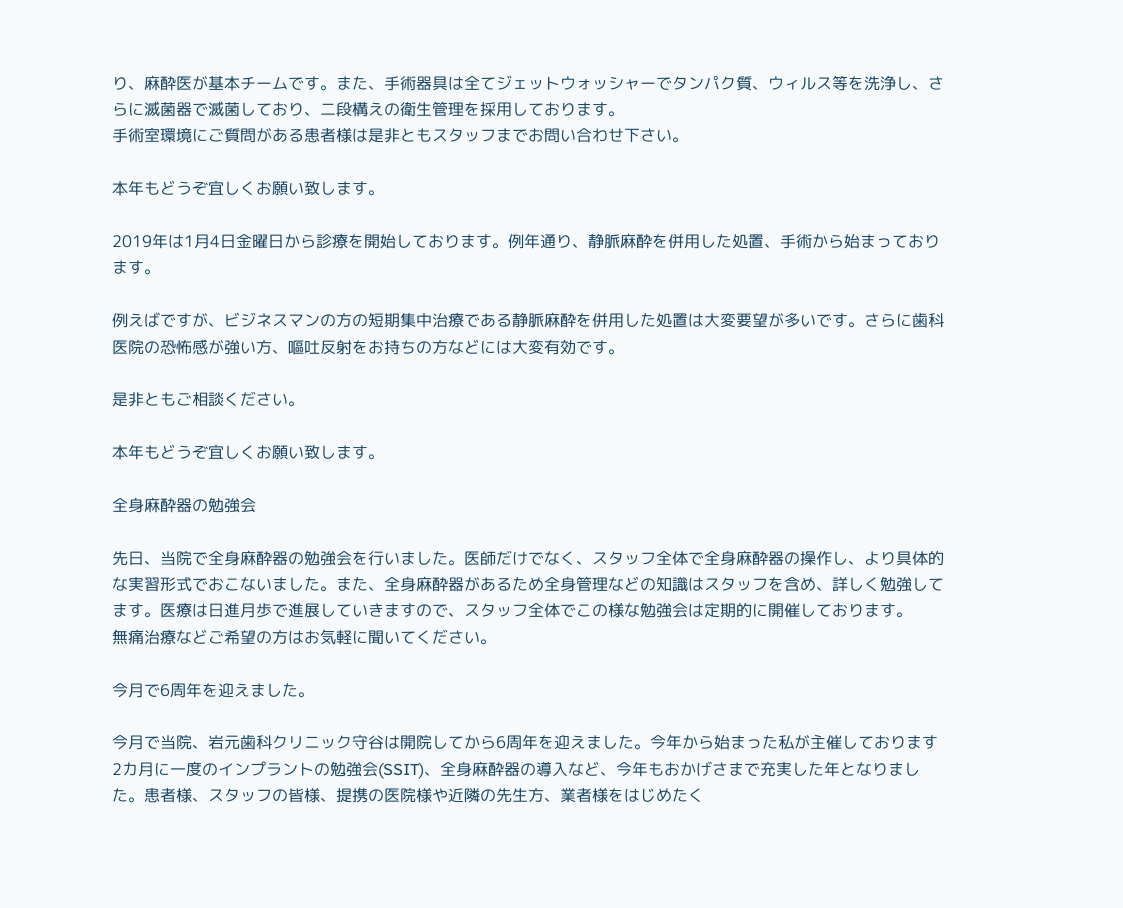り、麻酔医が基本チームです。また、手術器具は全てジェットウォッシャーでタンパク質、ウィルス等を洗浄し、さらに滅菌器で滅菌しており、二段構えの衛生管理を採用しております。
手術室環境にご質問がある患者様は是非ともスタッフまでお問い合わせ下さい。

本年もどうぞ宜しくお願い致します。

2019年は1月4日金曜日から診療を開始しております。例年通り、静脈麻酔を併用した処置、手術から始まっております。

例えばですが、ビジネスマンの方の短期集中治療である静脈麻酔を併用した処置は大変要望が多いです。さらに歯科医院の恐怖感が強い方、嘔吐反射をお持ちの方などには大変有効です。

是非ともご相談ください。

本年もどうぞ宜しくお願い致します。

全身麻酔器の勉強会

先日、当院で全身麻酔器の勉強会を行いました。医師だけでなく、スタッフ全体で全身麻酔器の操作し、より具体的な実習形式でおこないました。また、全身麻酔器があるため全身管理などの知識はスタッフを含め、詳しく勉強してます。医療は日進月歩で進展していきますので、スタッフ全体でこの様な勉強会は定期的に開催しております。
無痛治療などご希望の方はお気軽に聞いてください。

今月で6周年を迎えました。

今月で当院、岩元歯科クリニック守谷は開院してから6周年を迎えました。今年から始まった私が主催しております2カ月に一度のインプラントの勉強会(SSIT)、全身麻酔器の導入など、今年もおかげさまで充実した年となりました。患者様、スタッフの皆様、提携の医院様や近隣の先生方、業者様をはじめたく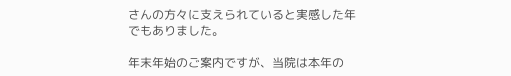さんの方々に支えられていると実感した年でもありました。

年末年始のご案内ですが、当院は本年の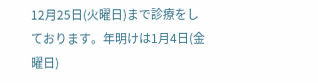12月25日(火曜日)まで診療をしております。年明けは1月4日(金曜日)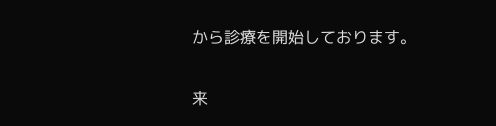から診療を開始しております。

来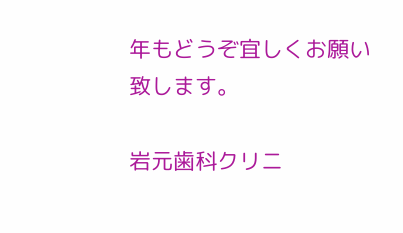年もどうぞ宜しくお願い致します。

岩元歯科クリニ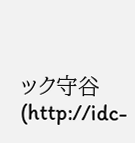ック守谷(http://idc-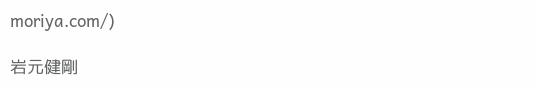moriya.com/)

岩元健剛